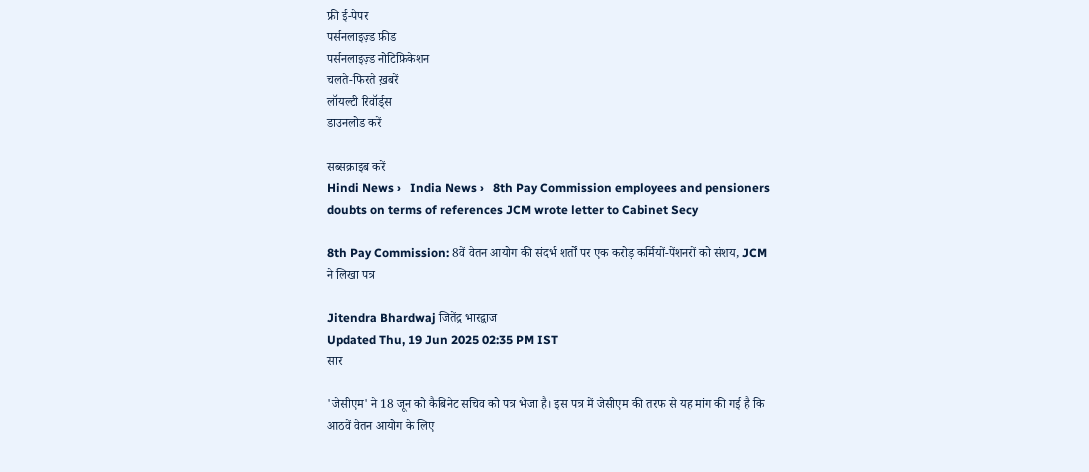फ्री ई-पेपर
पर्सनलाइज़्ड फ़ीड
पर्सनलाइज़्ड नोटिफ़िकेशन
चलते-फिरते ख़बरें
लॉयल्टी रिवॉर्ड्स
डाउनलोड करें

सब्सक्राइब करें
Hindi News ›   India News ›   8th Pay Commission employees and pensioners doubts on terms of references JCM wrote letter to Cabinet Secy

8th Pay Commission: 8वें वेतन आयोग की संदर्भ शर्तों पर एक करोड़ कर्मियों-पेंशनरों को संशय, JCM ने लिखा पत्र

Jitendra Bhardwaj जितेंद्र भारद्वाज
Updated Thu, 19 Jun 2025 02:35 PM IST
सार

'जेसीएम' ने 18 जून को कैबिनेट सचिव को पत्र भेजा है। इस पत्र में जेसीएम की तरफ से यह मांग की गई है कि आठवें वेतन आयोग के लिए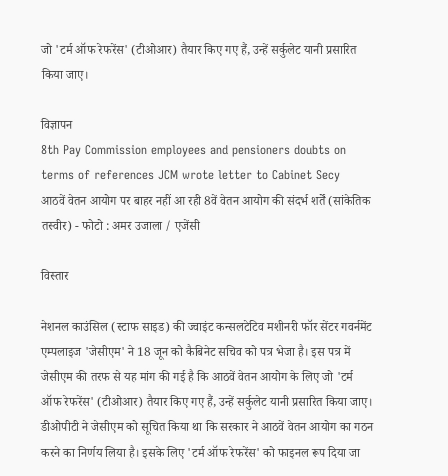जो 'टर्म ऑफ रेफरेंस' (टीओआर) तैयार किए गए हैं, उन्हें सर्कुलेट यानी प्रसारित किया जाए।

विज्ञापन
8th Pay Commission employees and pensioners doubts on terms of references JCM wrote letter to Cabinet Secy
आठवें वेतन आयोग पर बाहर नहीं आ रही 8वें वेतन आयोग की संदर्भ शर्तें (सांकेतिक तस्वीर) - फोटो : अमर उजाला / एजेंसी

विस्तार

नेशनल काउंसिल (स्टाफ साइड) की ज्वाइंट कन्सलटेटिव मशीनरी फॉर सेंटर गवर्नमेंट एम्पलाइज 'जेसीएम' ने 18 जून को कैबिनेट सचिव को पत्र भेजा है। इस पत्र में जेसीएम की तरफ से यह मांग की गई है कि आठवें वेतन आयोग के लिए जो 'टर्म ऑफ रेफरेंस' (टीओआर) तैयार किए गए हैं, उन्हें सर्कुलेट यानी प्रसारित किया जाए। डीओपीटी ने जेसीएम को सूचित किया था कि सरकार ने आठवें वेतन आयोग का गठन करने का निर्णय लिया है। इसके लिए 'टर्म ऑफ रेफरेंस' को फाइनल रूप दिया जा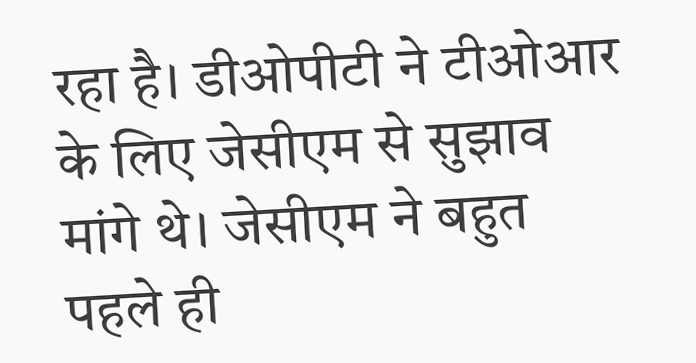रहा है। डीओपीटी ने टीओआर के लिए जेसीएम से सुझाव मांगे थे। जेसीएम ने बहुत पहले ही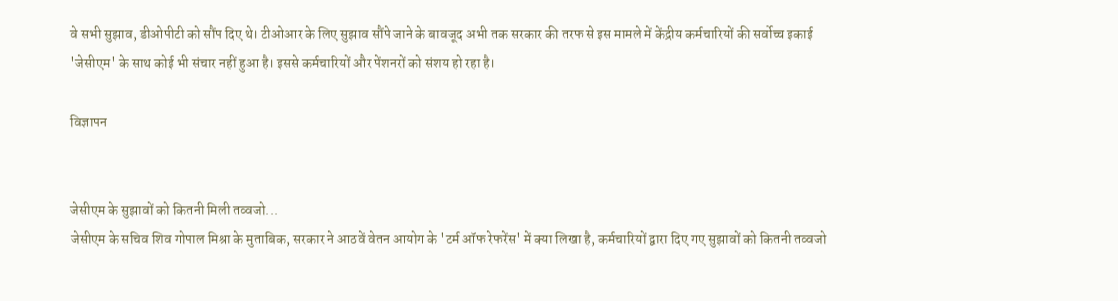वे सभी सुझाव, डीओपीटी को सौंप दिए थे। टीओआर के लिए सुझाव सौंपे जाने के बावजूद अभी तक सरकार की तरफ से इस मामले में केंद्रीय कर्मचारियों की सर्वोच्च इकाई 'जेसीएम' के साथ कोई भी संचार नहीं हुआ है। इससे कर्मचारियों और पेंशनरों को संशय हो रहा है।

विज्ञापन


जेसीएम के सुझावों को कितनी मिली तव्वजो...
जेसीएम के सचिव शिव गोपाल मिश्रा के मुताबिक, सरकार ने आठवें वेतन आयोग के 'टर्म ऑफ रेफरेंस' में क्या लिखा है, कर्मचारियों द्वारा दिए गए सुझावों को कितनी तव्वजो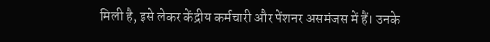मिली है, इसे लेकर केंद्रीय कर्मचारी और पेंशनर असमंजस में हैं। उनके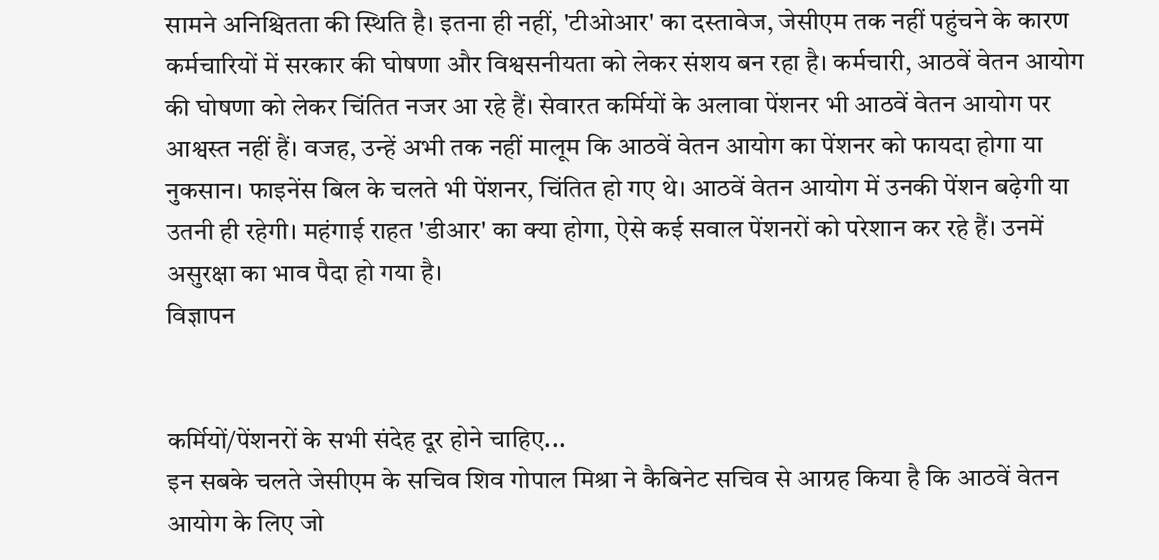सामने अनिश्चितता की स्थिति है। इतना ही नहीं, 'टीओआर' का दस्तावेज, जेसीएम तक नहीं पहुंचने के कारण कर्मचारियों में सरकार की घोषणा और विश्वसनीयता को लेकर संशय बन रहा है। कर्मचारी, आठवें वेतन आयोग की घोषणा को लेकर चिंतित नजर आ रहे हैं। सेवारत कर्मियों के अलावा पेंशनर भी आठवें वेतन आयोग पर आश्वस्त नहीं हैं। वजह, उन्हें अभी तक नहीं मालूम कि आठवें वेतन आयोग का पेंशनर को फायदा होगा या नुकसान। फाइनेंस बिल के चलते भी पेंशनर, चिंतित हो गए थे। आठवें वेतन आयोग में उनकी पेंशन बढ़ेगी या उतनी ही रहेगी। महंगाई राहत 'डीआर' का क्या होगा, ऐसे कई सवाल पेंशनरों को परेशान कर रहे हैं। उनमें असुरक्षा का भाव पैदा हो गया है।
विज्ञापन


कर्मियों/पेंशनरों के सभी संदेह दूर होने चाहिए...
इन सबके चलते जेसीएम के सचिव शिव गोपाल मिश्रा ने कैबिनेट सचिव से आग्रह किया है कि आठवें वेतन आयोग के लिए जो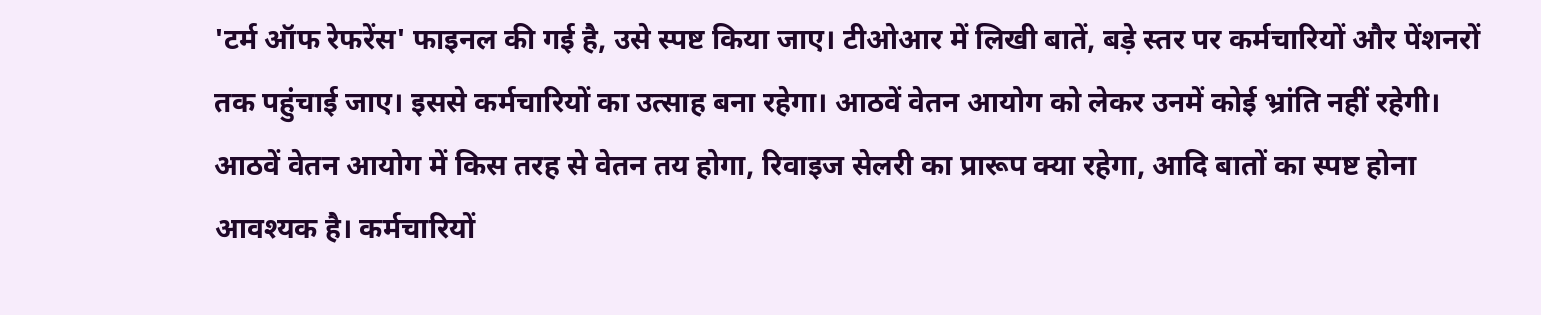'टर्म ऑफ रेफरेंस' फाइनल की गई है, उसे स्पष्ट किया जाए। टीओआर में लिखी बातें, बड़े स्तर पर कर्मचारियों और पेंशनरों तक पहुंचाई जाए। इससे कर्मचारियों का उत्साह बना रहेगा। आठवें वेतन आयोग को लेकर उनमें कोई भ्रांति नहीं रहेगी। आठवें वेतन आयोग में किस तरह से वेतन तय होगा, रिवाइज सेलरी का प्रारूप क्या रहेगा, आदि बातों का स्पष्ट होना आवश्यक है। कर्मचारियों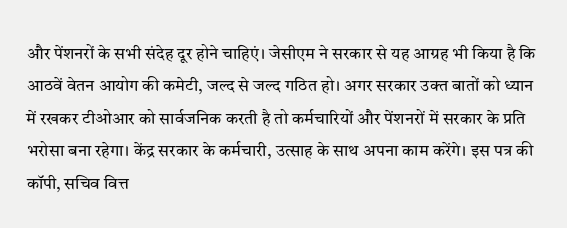और पेंशनरों के सभी संदेह दूर होने चाहिएं। जेसीएम ने सरकार से यह आग्रह भी किया है कि आठवें वेतन आयोग की कमेटी, जल्द से जल्द गठित हो। अगर सरकार उक्त बातों को ध्यान में रखकर टीओआर को सार्वजनिक करती है तो कर्मचारियों और पेंशनरों में सरकार के प्रति भरोसा बना रहेगा। केंद्र सरकार के कर्मचारी, उत्साह के साथ अपना काम करेंगे। इस पत्र की कॉपी, सचिव वित्त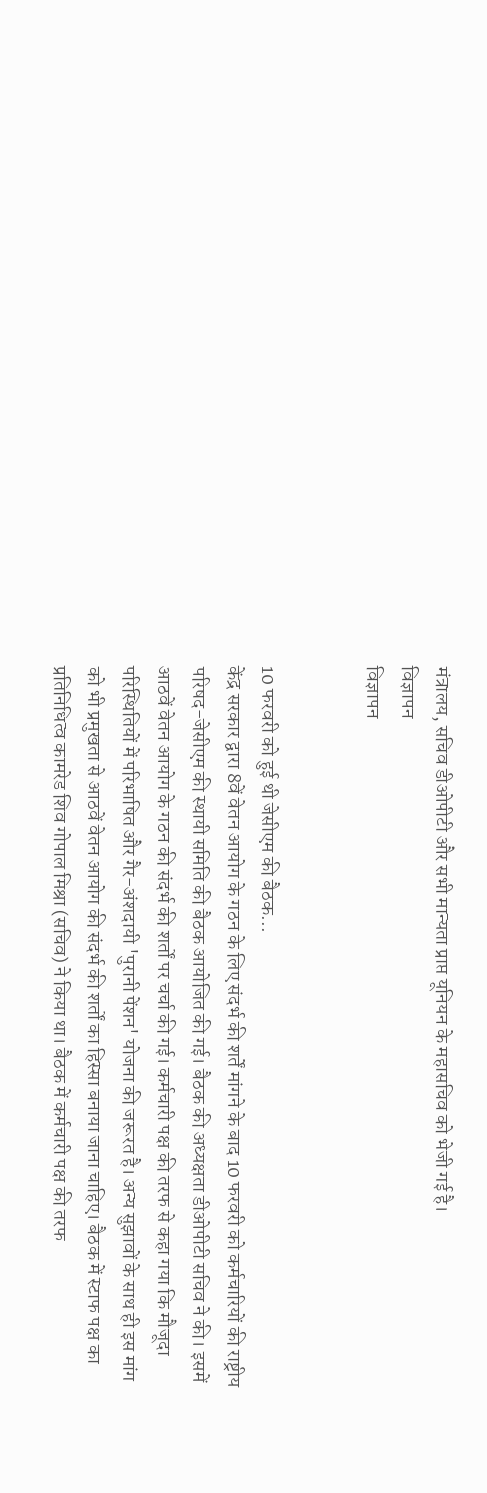मंत्रालय, सचिव डीओपीटी और सभी मान्यता प्राप्त यूनियन के महासचिव को भेजी गई है।
विज्ञापन
विज्ञापन


10 फरवरी को हुई थी जेसीएम की बैठक...
केंद्र सरकार द्वारा 8वें वेतन आयोग के गठन के लिए संदर्भ की शर्तें मांगने के बाद 10 फरवरी को कर्मचारियों की राष्ट्रीय परिषद-जेसीएम की स्थायी समिति की बैठक आयोजित की गई। बैठक की अध्यक्षता डीओपीटी सचिव ने की। इसमें आठवें वेतन आयोग के गठन की संदर्भ की शर्तों पर चर्चा की गई। कर्मचारी पक्ष की तरफ से कहा गया कि मौजूदा परिस्थितियों में परिभाषित और गैर-अंशदायी 'पुरानी पेंशन' योजना की जरूरत है। अन्य सुझावों के साथ ही इस मांग को भी प्रमुखता से आठवें वेतन आयोग की संदर्भ की शर्तों का हिस्सा बनाया जाना चाहिए। बैठक में स्टाफ पक्ष का प्रतिनिधित्व कामरेड शिव गोपाल मिश्रा (सचिव) ने किया था। बैठक में कर्मचारी पक्ष की तरफ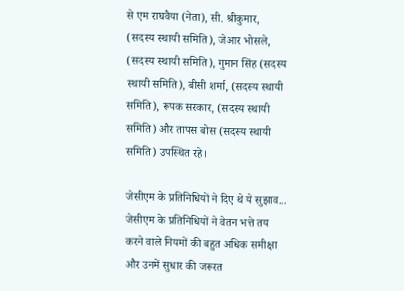से एम राघवैया (नेता), सी. श्रीकुमार, (सदस्य स्थायी समिति), जेआर भोसले, (सदस्य स्थायी समिति), गुमान सिंह (सदस्य स्थायी समिति), बीसी शर्मा, (सदस्य स्थायी समिति), रूपक सरकार, (सदस्य स्थायी समिति) और तापस बोस (सदस्य स्थायी समिति) उपस्थित रहे।

जेसीएम के प्रतिनिधियों ने दिए थे ये सुझाव...
जेसीएम के प्रतिनिधियों ने वेतन भत्ते तय करने वाले नियमों की बहुत अधिक समीक्षा और उनमें सुधार की जरूरत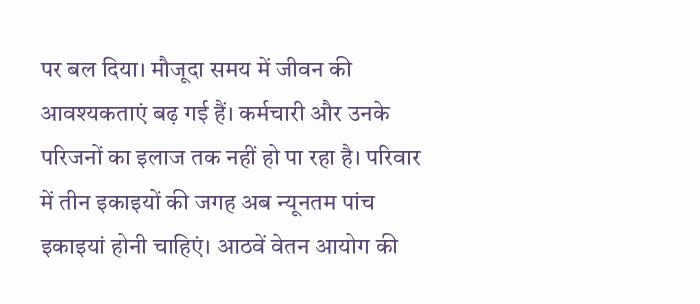पर बल दिया। मौजूदा समय में जीवन की आवश्यकताएं बढ़ गई हैं। कर्मचारी और उनके परिजनों का इलाज तक नहीं हो पा रहा है। परिवार में तीन इकाइयों की जगह अब न्यूनतम पांच इकाइयां होनी चाहिएं। आठवें वेतन आयोग की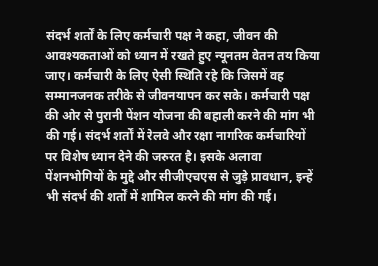संदर्भ शर्तों के लिए कर्मचारी पक्ष ने कहा, जीवन की आवश्यकताओं को ध्यान में रखते हुए न्यूनतम वेतन तय किया जाए। कर्मचारी के लिए ऐसी स्थिति रहे कि जिसमें वह सम्मानजनक तरीके से जीवनयापन कर सके। कर्मचारी पक्ष की ओर से पुरानी पेंशन योजना की बहाली करने की मांग भी की गई। संदर्भ शर्तों में रेलवे और रक्षा नागरिक कर्मचारियों पर विशेष ध्यान देने की जरुरत है। इसके अलावा पेंशनभोगियों के मुद्दे और सीजीएचएस से जुड़े प्रावधान, इन्हें भी संदर्भ की शर्तों में शामिल करने की मांग की गई।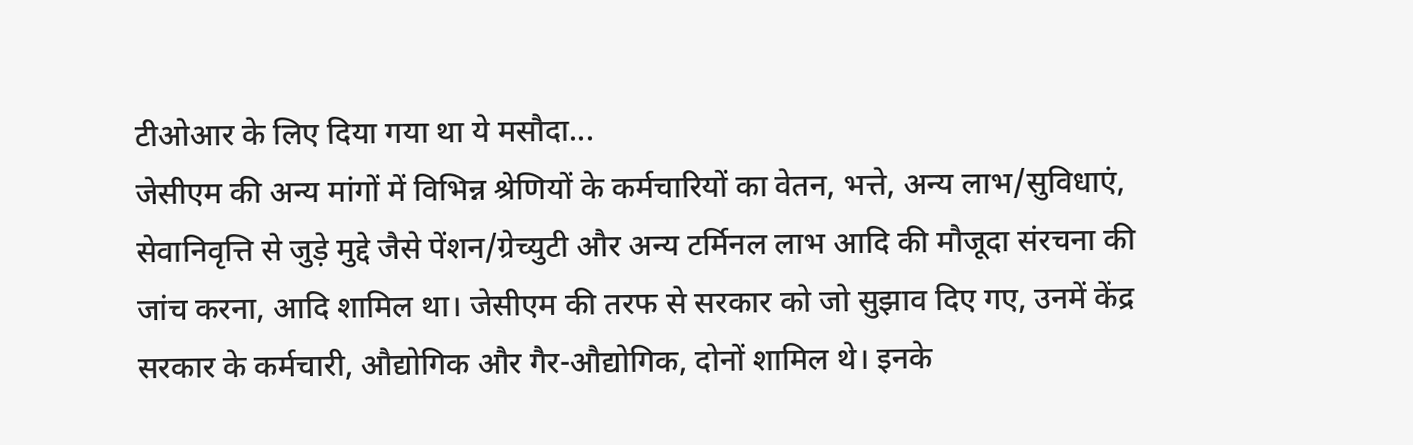टीओआर के लिए दिया गया था ये मसौदा...
जेसीएम की अन्य मांगों में विभिन्न श्रेणियों के कर्मचारियों का वेतन, भत्ते, अन्य लाभ/सुविधाएं, सेवानिवृत्ति से जुड़े मुद्दे जैसे पेंशन/ग्रेच्युटी और अन्य टर्मिनल लाभ आदि की मौजूदा संरचना की जांच करना, आदि शामिल था। जेसीएम की तरफ से सरकार को जो सुझाव दिए गए, उनमें केंद्र सरकार के कर्मचारी, औद्योगिक और गैर-औद्योगिक, दोनों शामिल थे। इनके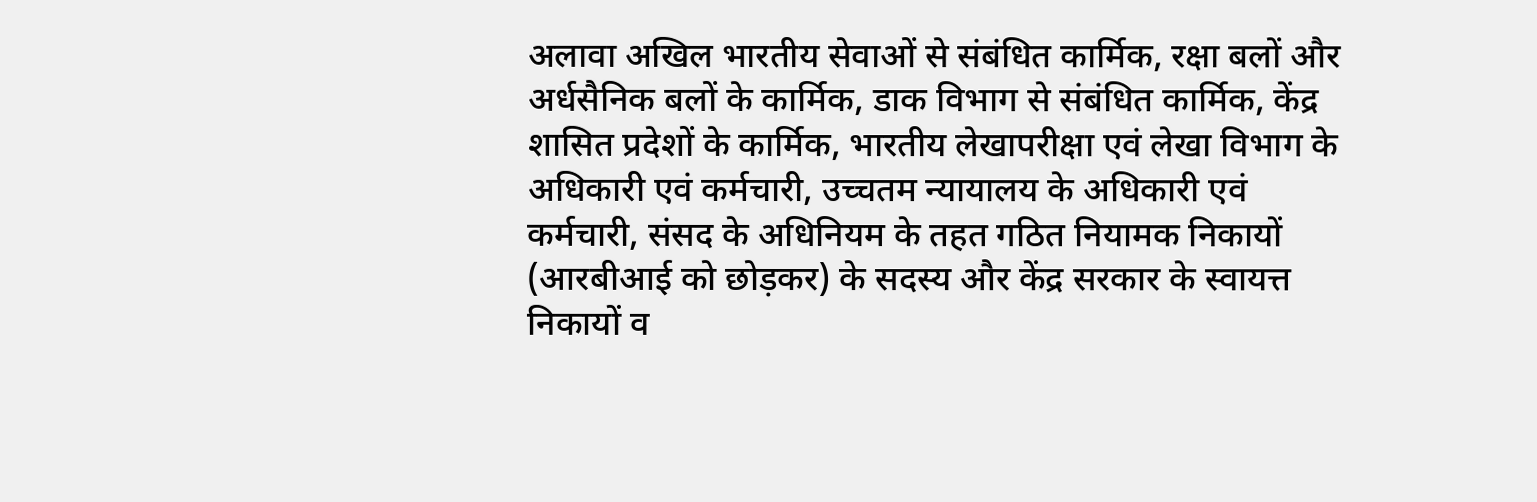अलावा अखिल भारतीय सेवाओं से संबंधित कार्मिक, रक्षा बलों और अर्धसैनिक बलों के कार्मिक, डाक विभाग से संबंधित कार्मिक, केंद्र शासित प्रदेशों के कार्मिक, भारतीय लेखापरीक्षा एवं लेखा विभाग के अधिकारी एवं कर्मचारी, उच्चतम न्यायालय के अधिकारी एवं कर्मचारी, संसद के अधिनियम के तहत गठित नियामक निकायों (आरबीआई को छोड़कर) के सदस्य और केंद्र सरकार के स्वायत्त निकायों व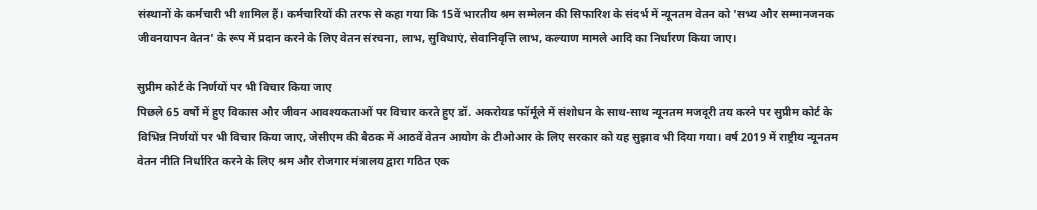संस्थानों के कर्मचारी भी शामिल हैं। कर्मचारियों की तरफ से कहा गया कि 15वें भारतीय श्रम सम्मेलन की सिफारिश के संदर्भ में न्यूनतम वेतन को 'सभ्य और सम्मानजनक जीवनयापन वेतन' के रूप में प्रदान करने के लिए वेतन संरचना, लाभ, सुविधाएं, सेवानिवृत्ति लाभ, कल्याण मामले आदि का निर्धारण किया जाए।

सुप्रीम कोर्ट के निर्णयों पर भी विचार किया जाए
पिछले 65 वर्षों में हुए विकास और जीवन आवश्यकताओं पर विचार करते हुए डॉ. अकरोयड फॉर्मूले में संशोधन के साथ-साथ न्यूनतम मजदूरी तय करने पर सुप्रीम कोर्ट के विभिन्न निर्णयों पर भी विचार किया जाए, जेसीएम की बैठक में आठवें वेतन आयोग के टीओआर के लिए सरकार को यह सुझाव भी दिया गया। वर्ष 2019 में राष्ट्रीय न्यूनतम वेतन नीति निर्धारित करने के लिए श्रम और रोजगार मंत्रालय द्वारा गठित एक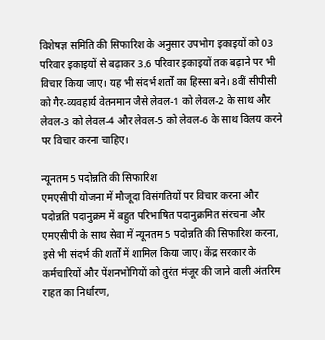विशेषज्ञ समिति की सिफारिश के अनुसार उपभोग इकाइयों को 03 परिवार इकाइयों से बढ़ाकर 3.6 परिवार इकाइयों तक बढ़ाने पर भी विचार किया जाए। यह भी संदर्भ शर्तों का हिस्सा बने। 8वीं सीपीसी को गैर-व्यवहार्य वेतनमान जैसे लेवल-1 को लेवल-2 के साथ और लेवल-3 को लेवल-4 और लेवल-5 को लेवल-6 के साथ विलय करने पर विचार करना चाहिए।

न्यूनतम 5 पदोन्नति की सिफारिश
एमएसीपी योजना में मौजूदा विसंगतियों पर विचार करना और पदोन्नति पदानुक्रम में बहुत परिभाषित पदानुक्रमित संरचना और एमएसीपी के साथ सेवा में न्यूनतम 5 पदोन्नति की सिफारिश करना, इसे भी संदर्भ की शर्तों में शामिल किया जाए। केंद्र सरकार के कर्मचारियों और पेंशनभोगियों को तुरंत मंजूर की जाने वाली अंतरिम राहत का निर्धारण,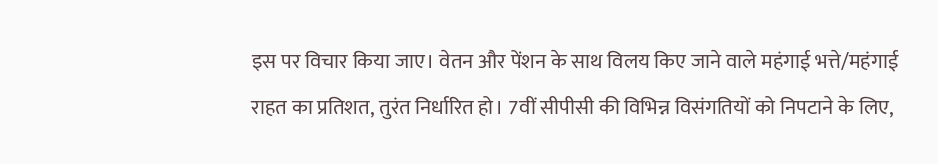इस पर विचार किया जाए। वेतन और पेंशन के साथ विलय किए जाने वाले महंगाई भत्ते/महंगाई राहत का प्रतिशत, तुरंत निर्धारित हो। 7वीं सीपीसी की विभिन्न विसंगतियों को निपटाने के लिए,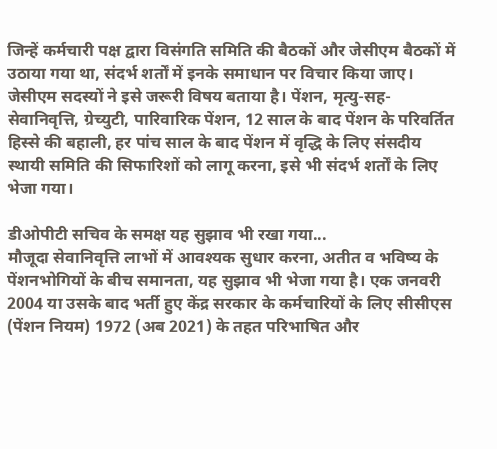जिन्हें कर्मचारी पक्ष द्वारा विसंगति समिति की बैठकों और जेसीएम बैठकों में उठाया गया था, संदर्भ शर्तों में इनके समाधान पर विचार किया जाए। जेसीएम सदस्यों ने इसे जरूरी विषय बताया है। पेंशन, मृत्यु-सह-सेवानिवृत्ति, ग्रेच्युटी, पारिवारिक पेंशन, 12 साल के बाद पेंशन के परिवर्तित हिस्से की बहाली, हर पांच साल के बाद पेंशन में वृद्धि के लिए संसदीय स्थायी समिति की सिफारिशों को लागू करना, इसे भी संदर्भ शर्तों के लिए भेजा गया।

डीओपीटी सचिव के समक्ष यह सुझाव भी रखा गया...
मौजूदा सेवानिवृत्ति लाभों में आवश्यक सुधार करना, अतीत व भविष्य के पेंशनभोगियों के बीच समानता, यह सुझाव भी भेजा गया है। एक जनवरी 2004 या उसके बाद भर्ती हुए केंद्र सरकार के कर्मचारियों के लिए सीसीएस (पेंशन नियम) 1972 (अब 2021) के तहत परिभाषित और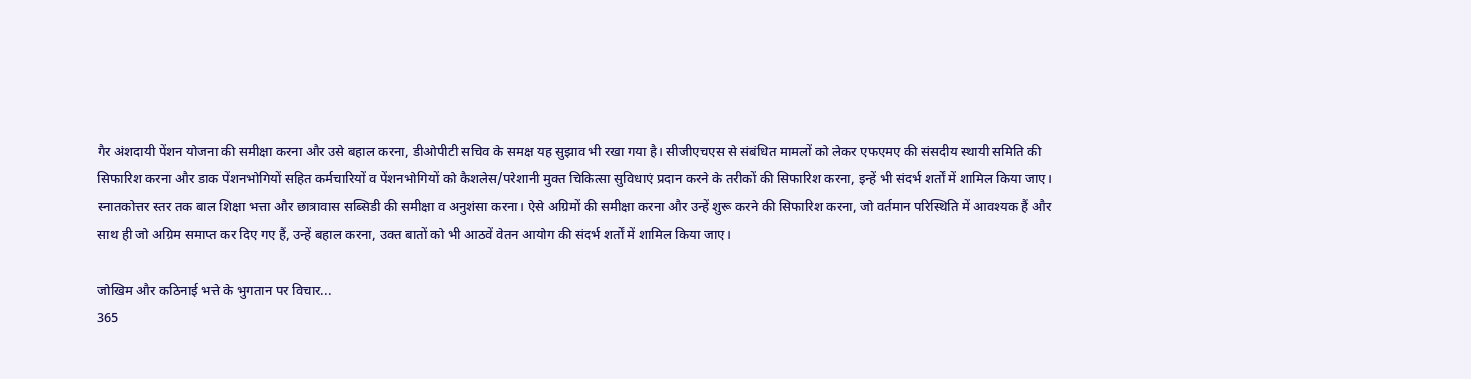गैर अंशदायी पेंशन योजना की समीक्षा करना और उसे बहाल करना, डीओपीटी सचिव के समक्ष यह सुझाव भी रखा गया है। सीजीएचएस से संबंधित मामलों को लेकर एफएमए की संसदीय स्थायी समिति की सिफारिश करना और डाक पेंशनभोगियों सहित कर्मचारियों व पेंशनभोगियों को कैशलेस/परेशानी मुक्त चिकित्सा सुविधाएं प्रदान करने के तरीकों की सिफारिश करना, इन्हें भी संदर्भ शर्तों में शामिल किया जाए। स्नातकोत्तर स्तर तक बाल शिक्षा भत्ता और छात्रावास सब्सिडी की समीक्षा व अनुशंसा करना। ऐसे अग्रिमों की समीक्षा करना और उन्हें शुरू करने की सिफारिश करना, जो वर्तमान परिस्थिति में आवश्यक हैं और साथ ही जो अग्रिम समाप्त कर दिए गए हैं, उन्हें बहाल करना, उक्त बातों को भी आठवें वेतन आयोग की संदर्भ शर्तों में शामिल किया जाए।

जोखिम और कठिनाई भत्ते के भुगतान पर विचार...
365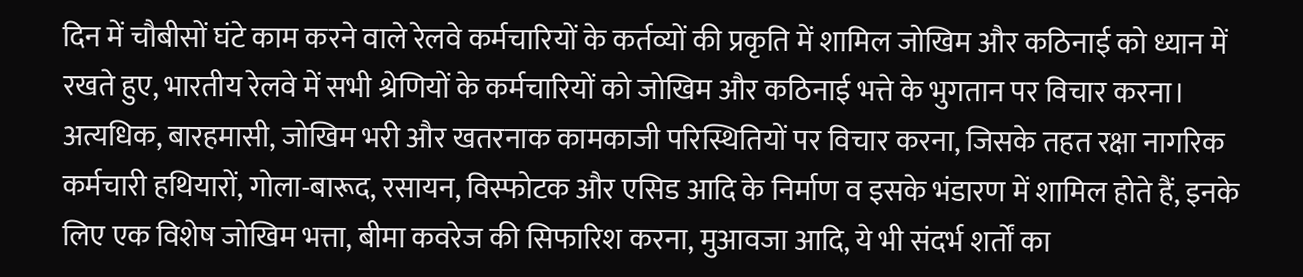दिन में चौबीसों घंटे काम करने वाले रेलवे कर्मचारियों के कर्तव्यों की प्रकृति में शामिल जोखिम और कठिनाई को ध्यान में रखते हुए, भारतीय रेलवे में सभी श्रेणियों के कर्मचारियों को जोखिम और कठिनाई भत्ते के भुगतान पर विचार करना। अत्यधिक, बारहमासी, जोखिम भरी और खतरनाक कामकाजी परिस्थितियों पर विचार करना, जिसके तहत रक्षा नागरिक कर्मचारी हथियारों, गोला-बारूद, रसायन, विस्फोटक और एसिड आदि के निर्माण व इसके भंडारण में शामिल होते हैं, इनके लिए एक विशेष जोखिम भत्ता, बीमा कवरेज की सिफारिश करना, मुआवजा आदि, ये भी संदर्भ शर्तों का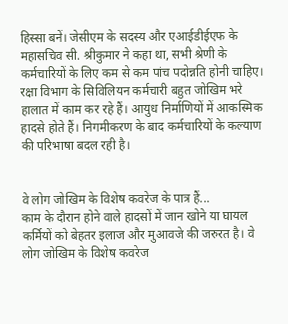हिस्सा बनें। जेसीएम के सदस्य और एआईडीईएफ के महासचिव सी. श्रीकुमार ने कहा था, सभी श्रेणी के कर्मचारियों के लिए कम से कम पांच पदोन्नति होनी चाहिए। रक्षा विभाग के सिविलियन कर्मचारी बहुत जोखिम भरे हालात में काम कर रहे हैं। आयुध निर्माणियों में आकस्मिक हादसे होते हैं। निगमीकरण के बाद कर्मचारियों के कल्याण की परिभाषा बदल रही है।


वे लोग जोखिम के विशेष कवरेज के पात्र हैं...
काम के दौरान होने वाले हादसों में जान खोने या घायल कर्मियों को बेहतर इलाज और मुआवजे की जरुरत है। वे लोग जोखिम के विशेष कवरेज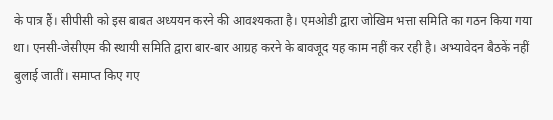के पात्र हैं। सीपीसी को इस बाबत अध्ययन करने की आवश्यकता है। एमओडी द्वारा जोखिम भत्ता समिति का गठन किया गया था। एनसी-जेसीएम की स्थायी समिति द्वारा बार-बार आग्रह करने के बावजूद यह काम नहीं कर रही है। अभ्यावेदन बैठकें नहीं बुलाई जातीं। समाप्त किए गए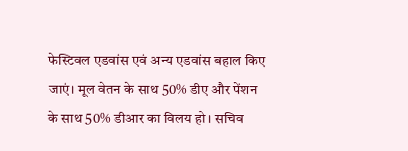फेस्टिवल एडवांस एवं अन्य एडवांस बहाल किए जाएं। मूल वेतन के साथ 50% डीए और पेंशन के साथ 50% डीआर का विलय हो। सचिव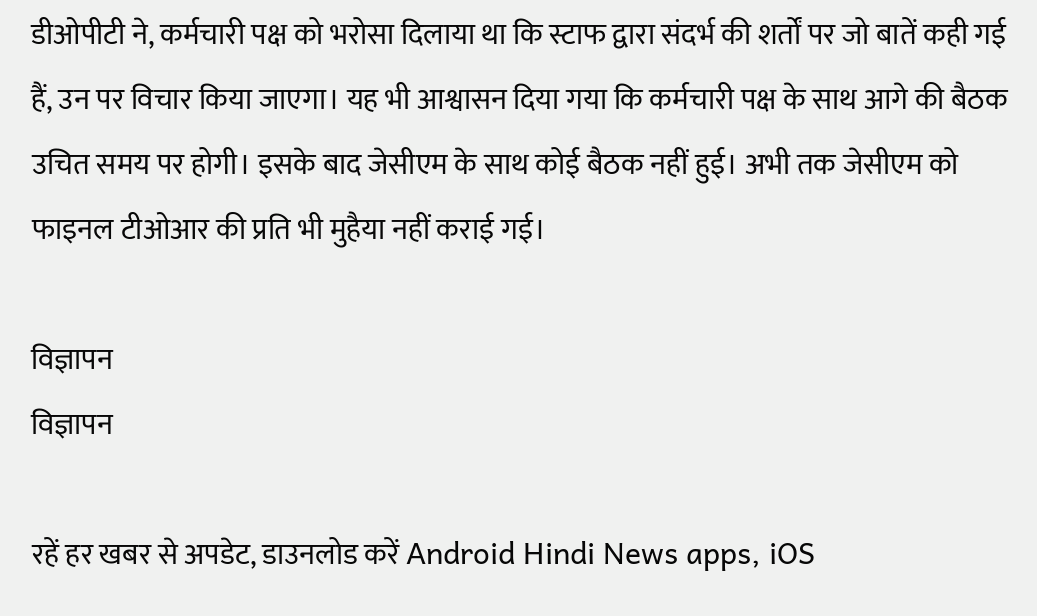डीओपीटी ने, कर्मचारी पक्ष को भरोसा दिलाया था कि स्टाफ द्वारा संदर्भ की शर्तों पर जो बातें कही गई हैं, उन पर विचार किया जाएगा। यह भी आश्वासन दिया गया कि कर्मचारी पक्ष के साथ आगे की बैठक उचित समय पर होगी। इसके बाद जेसीएम के साथ कोई बैठक नहीं हुई। अभी तक जेसीएम को फाइनल टीओआर की प्रति भी मुहैया नहीं कराई गई।

विज्ञापन
विज्ञापन

रहें हर खबर से अपडेट, डाउनलोड करें Android Hindi News apps, iOS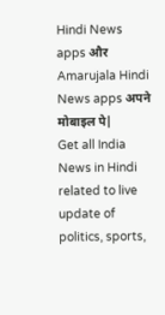Hindi News apps और Amarujala Hindi News apps अपने मोबाइल पे|
Get all India News in Hindi related to live update of politics, sports,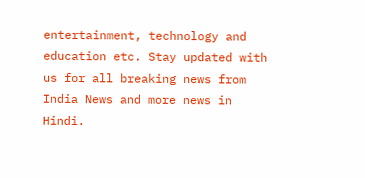entertainment, technology and education etc. Stay updated with us for all breaking news from India News and more news in Hindi.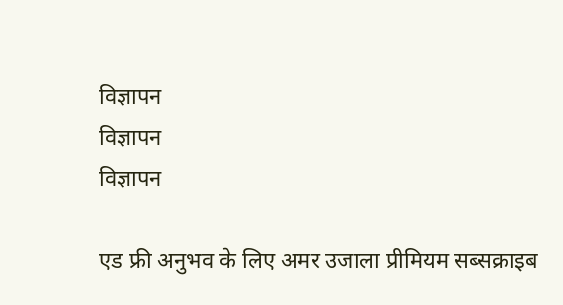विज्ञापन
विज्ञापन
विज्ञापन

एड फ्री अनुभव के लिए अमर उजाला प्रीमियम सब्सक्राइब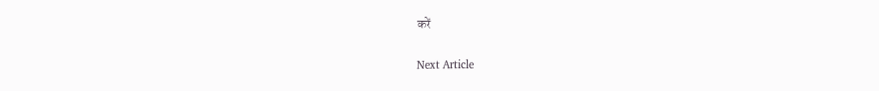करें

Next Article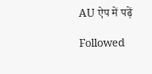AU ऐप में पढ़ें

Followed